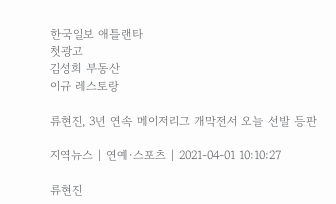한국일보 애틀랜타
첫광고
김성희 부동산
이규 레스토랑

류현진, 3년 연속 메이저리그 개막전서 오늘 선발 등판

지역뉴스 | 연예·스포츠 | 2021-04-01 10:10:27

류현진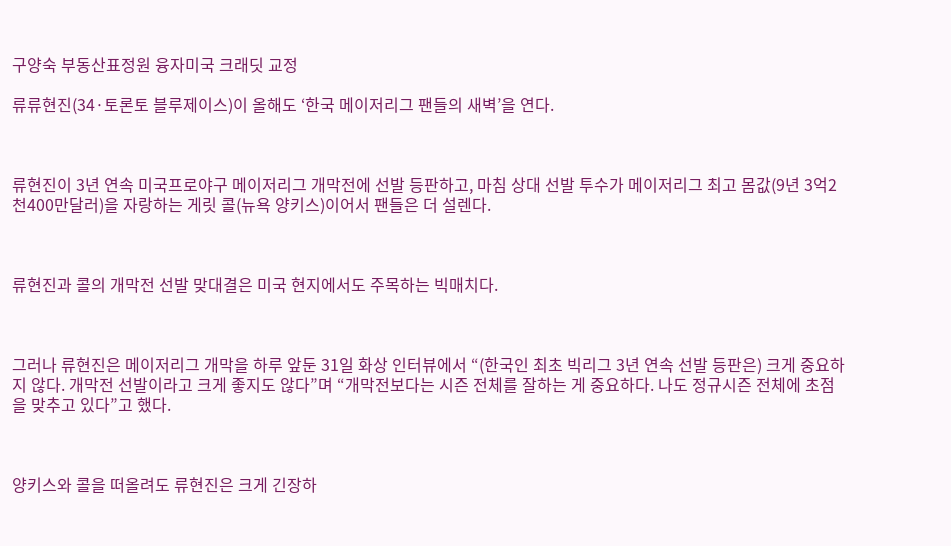구양숙 부동산표정원 융자미국 크래딧 교정

류류현진(34·토론토 블루제이스)이 올해도 ‘한국 메이저리그 팬들의 새벽’을 연다.



류현진이 3년 연속 미국프로야구 메이저리그 개막전에 선발 등판하고, 마침 상대 선발 투수가 메이저리그 최고 몸값(9년 3억2천400만달러)을 자랑하는 게릿 콜(뉴욕 양키스)이어서 팬들은 더 설렌다.



류현진과 콜의 개막전 선발 맞대결은 미국 현지에서도 주목하는 빅매치다.



그러나 류현진은 메이저리그 개막을 하루 앞둔 31일 화상 인터뷰에서 “(한국인 최초 빅리그 3년 연속 선발 등판은) 크게 중요하지 않다. 개막전 선발이라고 크게 좋지도 않다”며 “개막전보다는 시즌 전체를 잘하는 게 중요하다. 나도 정규시즌 전체에 초점을 맞추고 있다”고 했다.



양키스와 콜을 떠올려도 류현진은 크게 긴장하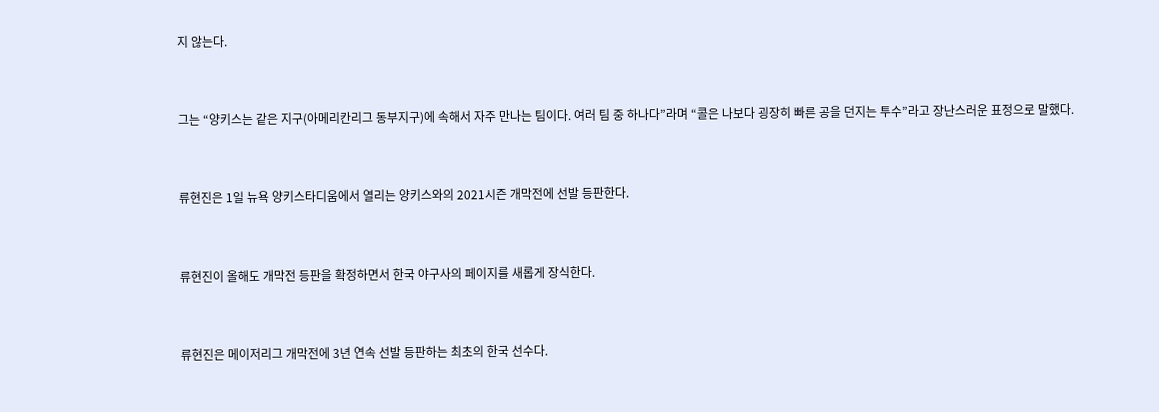지 않는다.



그는 “양키스는 같은 지구(아메리칸리그 동부지구)에 속해서 자주 만나는 팀이다. 여러 팀 중 하나다”라며 “콜은 나보다 굉장히 빠른 공을 던지는 투수”라고 장난스러운 표정으로 말했다.



류현진은 1일 뉴욕 양키스타디움에서 열리는 양키스와의 2021시즌 개막전에 선발 등판한다.



류현진이 올해도 개막전 등판을 확정하면서 한국 야구사의 페이지를 새롭게 장식한다.



류현진은 메이저리그 개막전에 3년 연속 선발 등판하는 최초의 한국 선수다.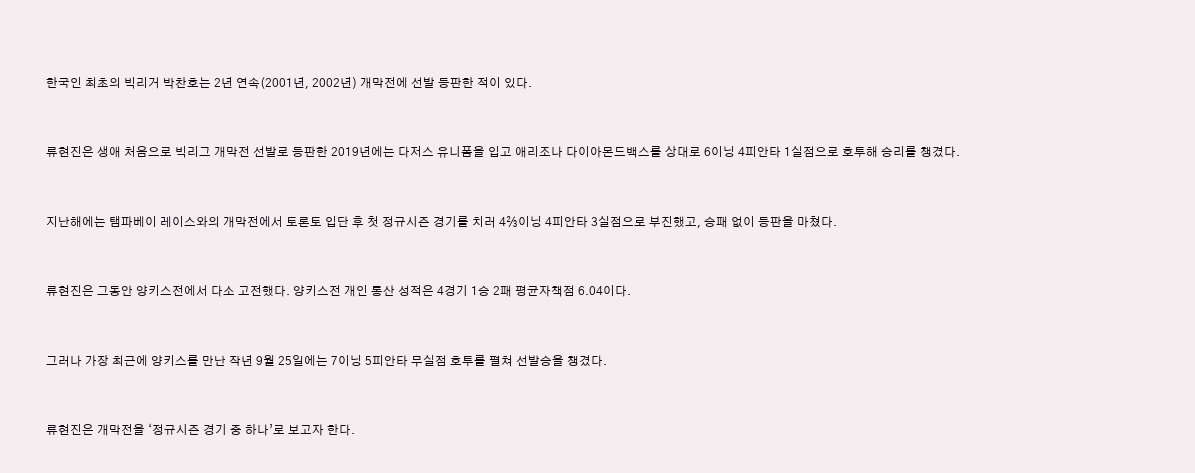한국인 최초의 빅리거 박찬호는 2년 연속(2001년, 2002년) 개막전에 선발 등판한 적이 있다.



류현진은 생애 처음으로 빅리그 개막전 선발로 등판한 2019년에는 다저스 유니폼을 입고 애리조나 다이아몬드백스를 상대로 6이닝 4피안타 1실점으로 호투해 승리를 챙겼다.



지난해에는 탬파베이 레이스와의 개막전에서 토론토 입단 후 첫 정규시즌 경기를 치러 4⅔이닝 4피안타 3실점으로 부진했고, 승패 없이 등판을 마쳤다.



류현진은 그동안 양키스전에서 다소 고전했다. 양키스전 개인 통산 성적은 4경기 1승 2패 평균자책점 6.04이다.



그러나 가장 최근에 양키스를 만난 작년 9월 25일에는 7이닝 5피안타 무실점 호투를 펼쳐 선발승을 챙겼다.



류현진은 개막전을 ‘정규시즌 경기 중 하나’로 보고자 한다.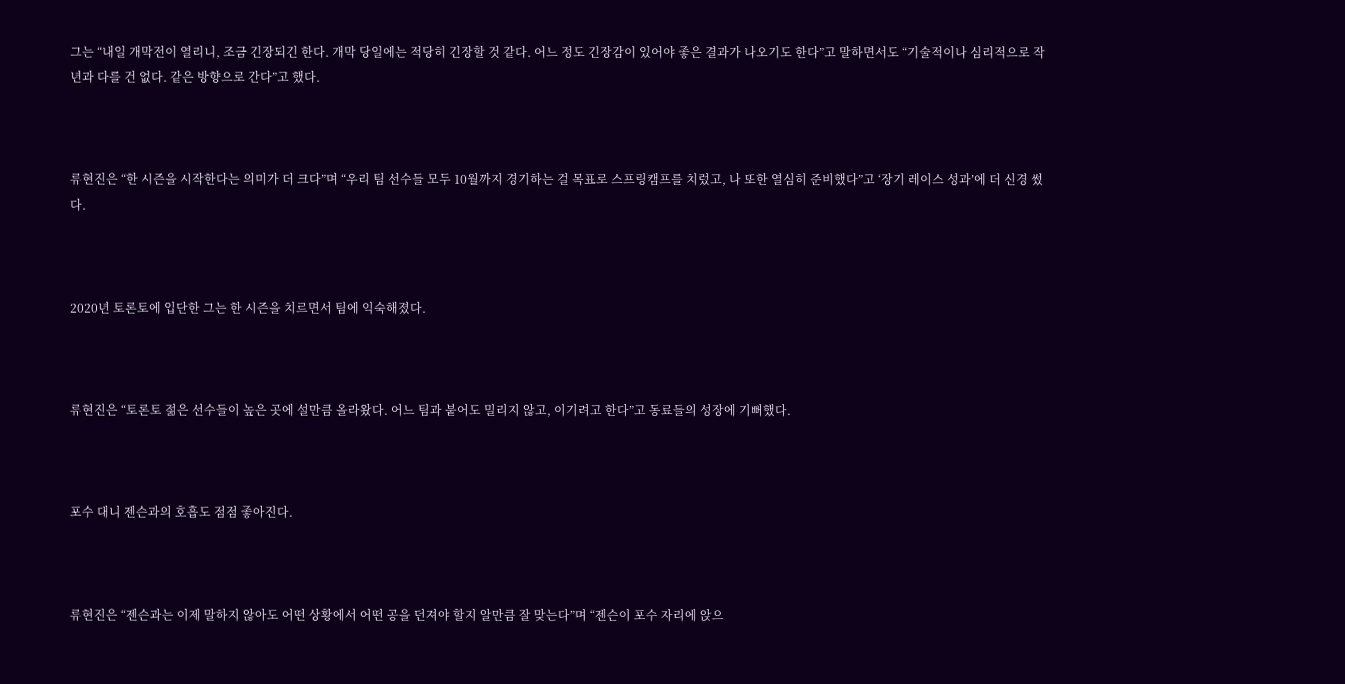그는 “내일 개막전이 열리니, 조금 긴장되긴 한다. 개막 당일에는 적당히 긴장할 것 같다. 어느 정도 긴장감이 있어야 좋은 결과가 나오기도 한다”고 말하면서도 “기술적이나 심리적으로 작년과 다를 건 없다. 같은 방향으로 간다”고 했다.



류현진은 “한 시즌을 시작한다는 의미가 더 크다”며 “우리 팀 선수들 모두 10월까지 경기하는 걸 목표로 스프링캠프를 치렀고, 나 또한 열심히 준비했다”고 ‘장기 레이스 성과’에 더 신경 썼다.



2020년 토론토에 입단한 그는 한 시즌을 치르면서 팀에 익숙해졌다.



류현진은 “토론토 젊은 선수들이 높은 곳에 설만큼 올라왔다. 어느 팀과 붙어도 밀리지 않고, 이기려고 한다”고 동료들의 성장에 기뻐했다.



포수 대니 젠슨과의 호흡도 점점 좋아진다.



류현진은 “젠슨과는 이제 말하지 않아도 어떤 상황에서 어떤 공을 던져야 할지 알만큼 잘 맞는다”며 “젠슨이 포수 자리에 앉으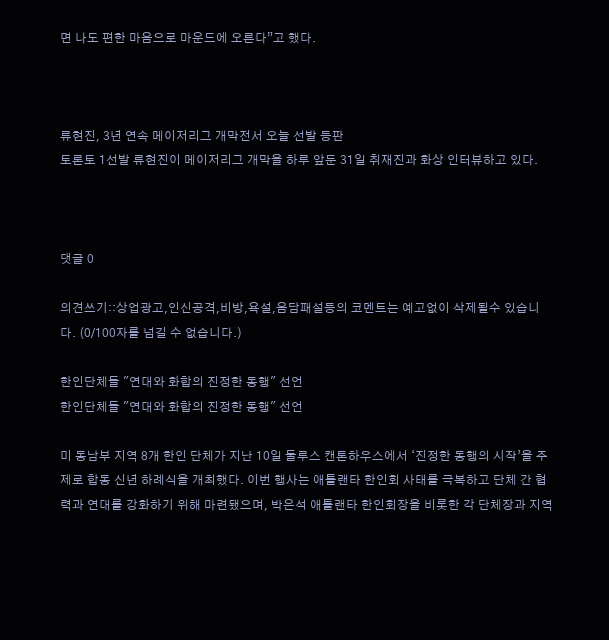면 나도 편한 마음으로 마운드에 오른다”고 했다.



류현진, 3년 연속 메이저리그 개막전서 오늘 선발 등판
토론토 1선발 류현진이 메이저리그 개막을 하루 앞둔 31일 취재진과 화상 인터뷰하고 있다.



댓글 0

의견쓰기::상업광고,인신공격,비방,욕설,음담패설등의 코멘트는 예고없이 삭제될수 있습니다. (0/100자를 넘길 수 없습니다.)

한인단체들 "연대와 화합의 진정한 동행" 선언
한인단체들 "연대와 화합의 진정한 동행" 선언

미 동남부 지역 8개 한인 단체가 지난 10일 둘루스 캔톤하우스에서 ‘진정한 동행의 시작’을 주제로 합동 신년 하례식을 개최했다. 이번 행사는 애틀랜타 한인회 사태를 극복하고 단체 간 협력과 연대를 강화하기 위해 마련됐으며, 박은석 애틀랜타 한인회장을 비롯한 각 단체장과 지역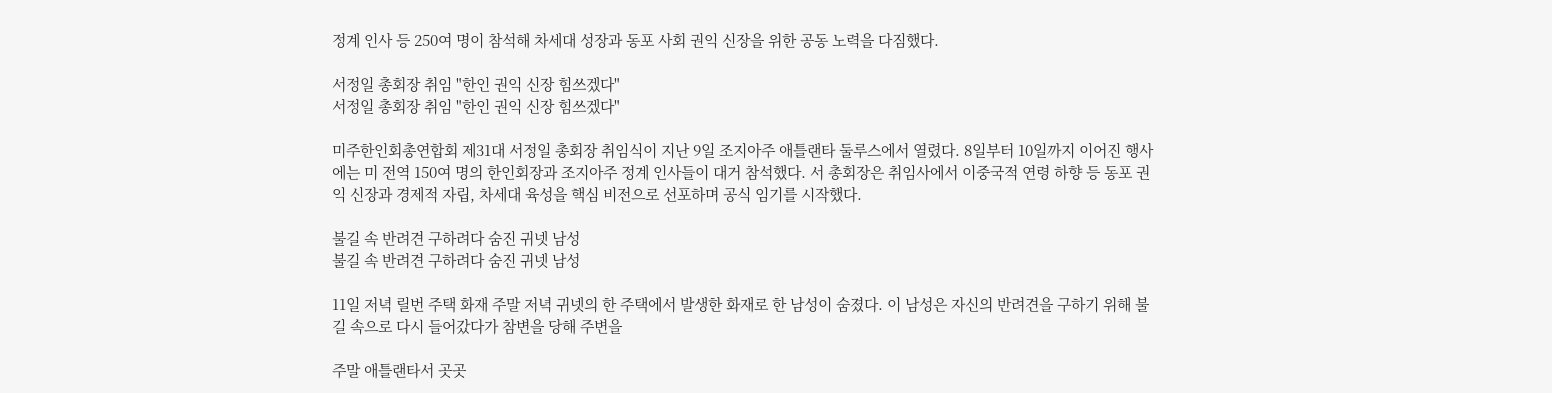정계 인사 등 250여 명이 참석해 차세대 성장과 동포 사회 권익 신장을 위한 공동 노력을 다짐했다.

서정일 총회장 취임 "한인 권익 신장 힘쓰겠다"
서정일 총회장 취임 "한인 권익 신장 힘쓰겠다"

미주한인회총연합회 제31대 서정일 총회장 취임식이 지난 9일 조지아주 애틀랜타 둘루스에서 열렸다. 8일부터 10일까지 이어진 행사에는 미 전역 150여 명의 한인회장과 조지아주 정계 인사들이 대거 참석했다. 서 총회장은 취임사에서 이중국적 연령 하향 등 동포 권익 신장과 경제적 자립, 차세대 육성을 핵심 비전으로 선포하며 공식 임기를 시작했다.

불길 속 반려견 구하려다 숨진 귀넷 남성
불길 속 반려견 구하려다 숨진 귀넷 남성

11일 저녁 릴번 주택 화재 주말 저녁 귀넷의 한 주택에서 발생한 화재로 한 남성이 숨졌다. 이 남성은 자신의 반려견을 구하기 위해 불길 속으로 다시 들어갔다가 참변을 당해 주변을

주말 애틀랜타서 곳곳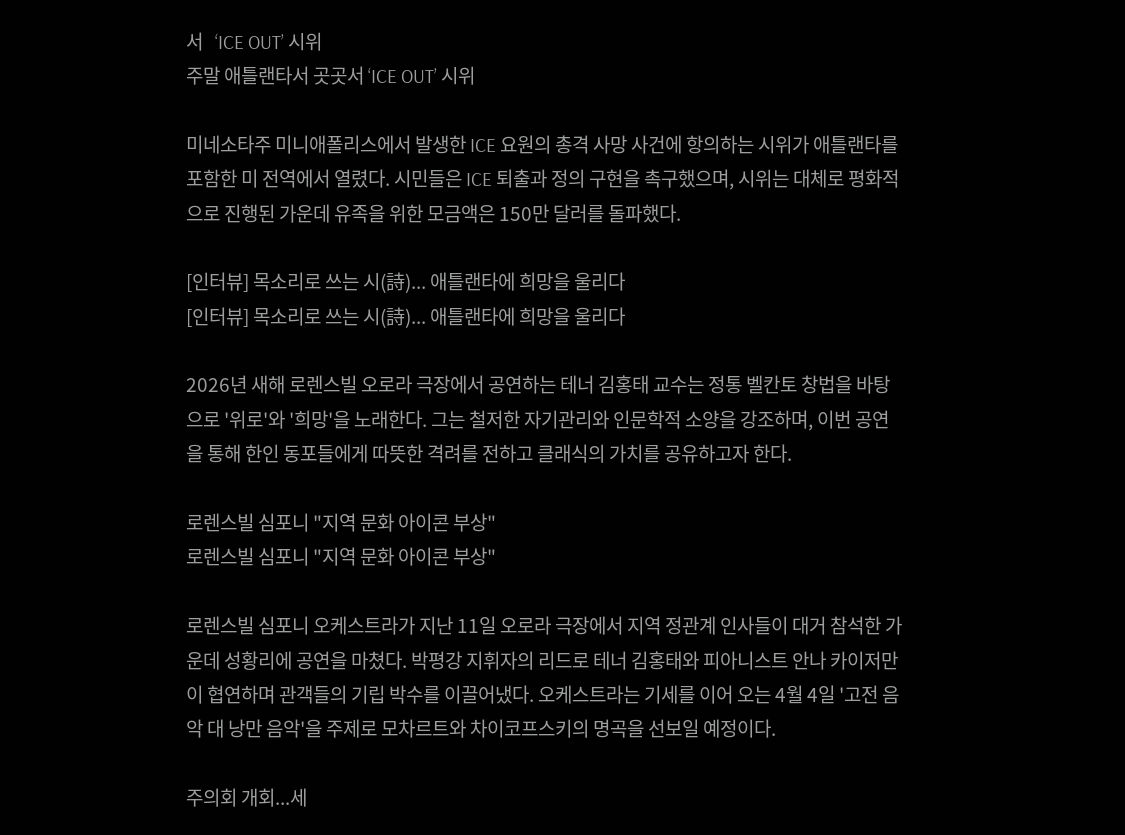서   ‘ICE OUT’ 시위
주말 애틀랜타서 곳곳서 ‘ICE OUT’ 시위

미네소타주 미니애폴리스에서 발생한 ICE 요원의 총격 사망 사건에 항의하는 시위가 애틀랜타를 포함한 미 전역에서 열렸다. 시민들은 ICE 퇴출과 정의 구현을 촉구했으며, 시위는 대체로 평화적으로 진행된 가운데 유족을 위한 모금액은 150만 달러를 돌파했다.

[인터뷰] 목소리로 쓰는 시(詩)... 애틀랜타에 희망을 울리다
[인터뷰] 목소리로 쓰는 시(詩)... 애틀랜타에 희망을 울리다

2026년 새해 로렌스빌 오로라 극장에서 공연하는 테너 김홍태 교수는 정통 벨칸토 창법을 바탕으로 '위로'와 '희망'을 노래한다. 그는 철저한 자기관리와 인문학적 소양을 강조하며, 이번 공연을 통해 한인 동포들에게 따뜻한 격려를 전하고 클래식의 가치를 공유하고자 한다.

로렌스빌 심포니 "지역 문화 아이콘 부상"
로렌스빌 심포니 "지역 문화 아이콘 부상"

로렌스빌 심포니 오케스트라가 지난 11일 오로라 극장에서 지역 정관계 인사들이 대거 참석한 가운데 성황리에 공연을 마쳤다. 박평강 지휘자의 리드로 테너 김홍태와 피아니스트 안나 카이저만이 협연하며 관객들의 기립 박수를 이끌어냈다. 오케스트라는 기세를 이어 오는 4월 4일 '고전 음악 대 낭만 음악'을 주제로 모차르트와 차이코프스키의 명곡을 선보일 예정이다.

주의회 개회...세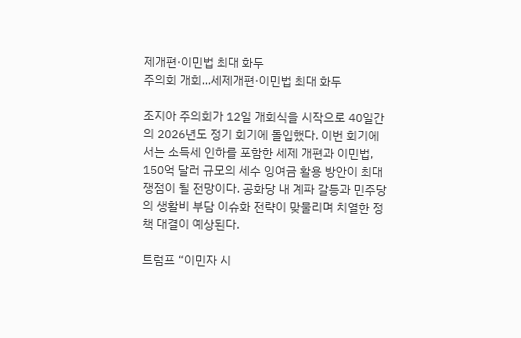제개편·이민법 최대 화두
주의회 개회...세제개편·이민법 최대 화두

조지아 주의회가 12일 개회식을 시작으로 40일간의 2026년도 정기 회기에 돌입했다. 이번 회기에서는 소득세 인하를 포함한 세제 개편과 이민법, 150억 달러 규모의 세수 잉여금 활용 방안이 최대 쟁점이 될 전망이다. 공화당 내 계파 갈등과 민주당의 생활비 부담 이슈화 전략이 맞물리며 치열한 정책 대결이 예상된다.

트럼프 “이민자 시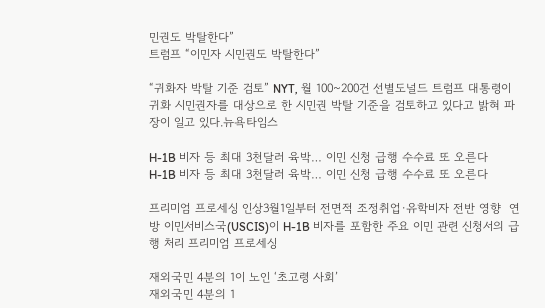민권도 박탈한다”
트럼프 “이민자 시민권도 박탈한다”

“귀화자 박탈 기준 검토” NYT, 월 100~200건 선별도널드 트럼프 대통령이 귀화 시민권자를 대상으로 한 시민권 박탈 기준을 검토하고 있다고 밝혀 파장이 일고 있다.뉴욕타임스

H-1B 비자 등 최대 3천달러 육박… 이민 신청 급행 수수료 또 오른다
H-1B 비자 등 최대 3천달러 육박… 이민 신청 급행 수수료 또 오른다

프리미엄 프로세싱 인상3월1일부터 전면적 조정취업·유학비자 전반 영향  연방 이민서비스국(USCIS)이 H-1B 비자를 포함한 주요 이민 관련 신청서의 급행 처리 프리미엄 프로세싱

재외국민 4분의 1이 노인 ‘초고령 사회’
재외국민 4분의 1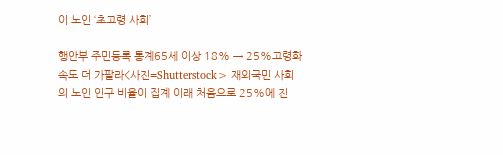이 노인 ‘초고령 사회’

행안부 주민등록 통계65세 이상 18% → 25%고령화 속도 더 가팔라<사진=Shutterstock> 재외국민 사회의 노인 인구 비율이 집계 이래 처음으로 25%에 진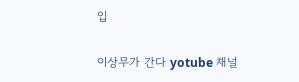입

이상무가 간다 yotube 채널